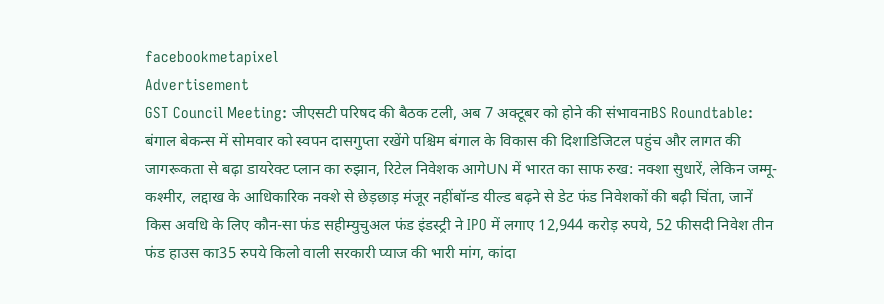facebookmetapixel
Advertisement
GST Council Meeting: जीएसटी परिषद की बैठक टली, अब 7 अक्टूबर को होने की संभावनाBS Roundtable: बंगाल बेकन्स में सोमवार को स्वपन दासगुप्ता रखेंगे पश्चिम बंगाल के विकास की दिशाडिजिटल पहुंच और लागत की जागरूकता से बढ़ा डायरेक्ट प्लान का रुझान, रिटेल निवेशक आगेUN में भारत का साफ रुख: नक्शा सुधारें, लेकिन जम्मू-कश्मीर, लद्दाख के आधिकारिक नक्शे से छेड़छाड़ मंजूर नहींबॉन्ड यील्ड बढ़ने से डेट फंड निवेशकों की बढ़ी चिंता, जानें किस अवधि के लिए कौन-सा फंड सहीम्युचुअल फंड इंडस्ट्री ने IPO में लगाए 12,944 करोड़ रुपये, 52 फीसदी निवेश तीन फंड हाउस का35 रुपये किलो वाली सरकारी प्याज की भारी मांग, कांदा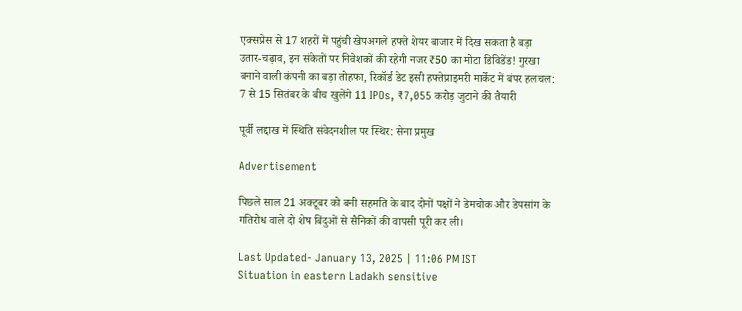एक्सप्रेस से 17 शहरों में पहुंची खेपअगले हफ्ते शेयर बाजार में दिख सकता है बड़ा उतार-चढ़ाव, इन संकेतों पर निवेशकों की रहेगी नजर₹50 का मोटा डिविडेंड! गुरखा बनाने वाली कंपनी का बड़ा तोहफा, रिकॉर्ड डेट इसी हफ्तेप्राइमरी मार्केट में बंपर हलचल: 7 से 15 सितंबर के बीच खुलेंगे 11 IPOs, ₹7,055 करोड़ जुटाने की तैयारी

पूर्वी लद्दाख में स्थिति संवेदनशील पर स्थिर: सेना प्रमुख

Advertisement

पिछले साल 21 अक्टूबर को बनी सहमति के बाद दोनों पक्षों ने डेमचोक और डेपसांग के गतिरोध वाले दो शेष बिंदुओं से सैनिकों की वापसी पूरी कर ली।

Last Updated- January 13, 2025 | 11:06 PM IST
Situation in eastern Ladakh sensitive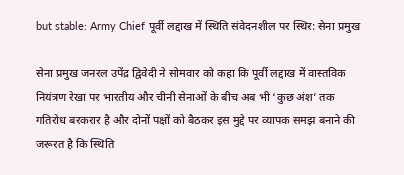but stable: Army Chief पूर्वी लद्दाख में स्थिति संवेदनशील पर स्थिर: सेना प्रमुख

सेना प्रमुख जनरल उपेंद्र द्विवेदी ने सोमवार को कहा कि पूर्वी लद्दाख में वास्तविक नियंत्रण रेखा पर भारतीय और चीनी सेनाओं के बीच अब भी ‘कुछ अंश’ तक गतिरोध बरकरार है और दोनों पक्षों को बैठकर इस मुद्दे पर व्यापक समझ बनाने की जरूरत है कि स्थिति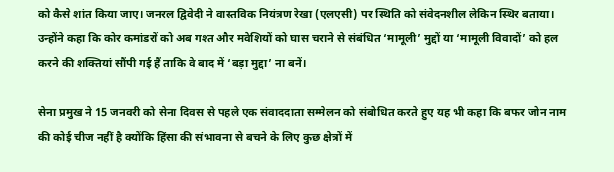को कैसे शांत किया जाए। जनरल द्विवेदी ने वास्तविक नियंत्रण रेखा (एलएसी) पर स्थिति को संवेदनशील लेकिन स्थिर बताया। उन्होंने कहा कि कोर कमांडरों को अब गश्त और मवेशियों को घास चराने से संबंधित ‘मामूली’ मुद्दों या ‘मामूली विवादों’ को हल करने की शक्तियां सौंपी गई हैं ताकि वे बाद में ‘बड़ा मुद्दा’ ना बनें।

सेना प्रमुख ने 15 जनवरी को सेना दिवस से पहले एक संवाददाता सम्मेलन को संबोधित करते हुए यह भी कहा कि बफर जोन नाम की कोई चीज नहीं है क्योंकि हिंसा की संभावना से बचने के लिए कुछ क्षेत्रों में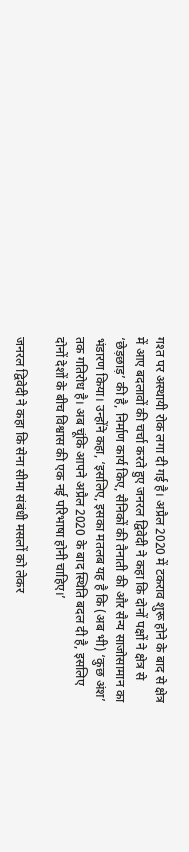गश्त पर अस्थायी रोक लगा दी गई है। अप्रैल 2020 में टकराव शुरू होने के बाद से क्षेत्र में आए बदलावों की चर्चा करते हुए जनरल द्विवेदी ने कहा कि दोनों पक्षों ने क्षेत्र से ‘छेड़छाड़’ की है, निर्माण कार्य किए, सैनिकों की तैनाती की और सैन्य साजोसामान का भंडारण किया। उन्होंने कहा, ‘इसलिए, इसका मतलब यह है कि (अब भी) ‘कुछ अंश’ तक गतिरोध है। अब चूंकि आपने अप्रैल 2020 के बाद स्थिति बदल दी है, इसलिए दोनों देशों के बीच विश्वास की एक नई परिभाषा होनी चाहिए।’

जनरल द्विवेदी ने कहा कि सेना सीमा संबंधी मसलों को लेकर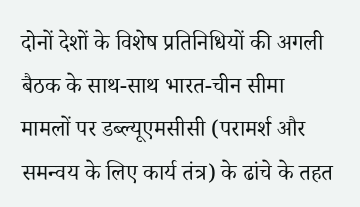दोनों देशों के विशेष प्रतिनिधियों की अगली बैठक के साथ-साथ भारत-चीन सीमा मामलों पर डब्ल्यूएमसीसी (परामर्श और समन्वय के लिए कार्य तंत्र) के ढांचे के तहत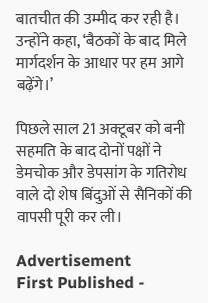बातचीत की उम्मीद कर रही है। उन्होंने कहा, ‘बैठकों के बाद मिले मार्गदर्शन के आधार पर हम आगे बढ़ेंगे।’

पिछले साल 21 अक्टूबर को बनी सहमति के बाद दोनों पक्षों ने डेमचोक और डेपसांग के गतिरोध वाले दो शेष बिंदुओं से सैनिकों की वापसी पूरी कर ली।

Advertisement
First Published -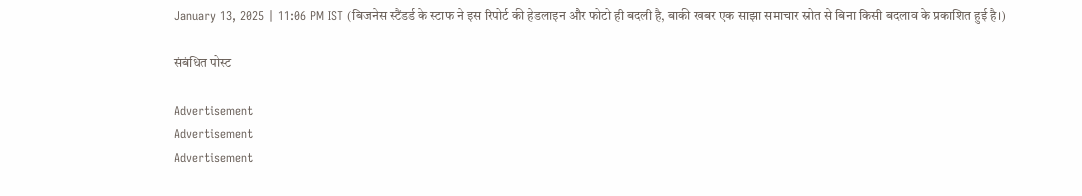January 13, 2025 | 11:06 PM IST (बिजनेस स्टैंडर्ड के स्टाफ ने इस रिपोर्ट की हेडलाइन और फोटो ही बदली है, बाकी खबर एक साझा समाचार स्रोत से बिना किसी बदलाव के प्रकाशित हुई है।)

संबंधित पोस्ट

Advertisement
Advertisement
Advertisement